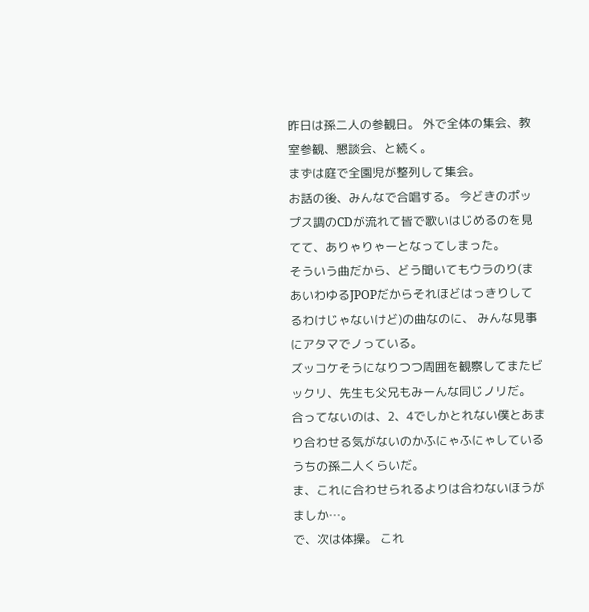昨日は孫二人の参観日。 外で全体の集会、教室参観、懇談会、と続く。
まずは庭で全園児が整列して集会。
お話の後、みんなで合唱する。 今どきのポップス調のCDが流れて皆で歌いはじめるのを見てて、ありゃりゃーとなってしまった。
そういう曲だから、どう聞いてもウラのり(まあいわゆるJPOPだからそれほどはっきりしてるわけじゃないけど)の曲なのに、 みんな見事にアタマでノっている。
ズッコケそうになりつつ周囲を観察してまたビックリ、先生も父兄もみーんな同じノリだ。
合ってないのは、2、4でしかとれない僕とあまり合わせる気がないのかふにゃふにゃしているうちの孫二人くらいだ。
ま、これに合わせられるよりは合わないほうがましか…。
で、次は体操。 これ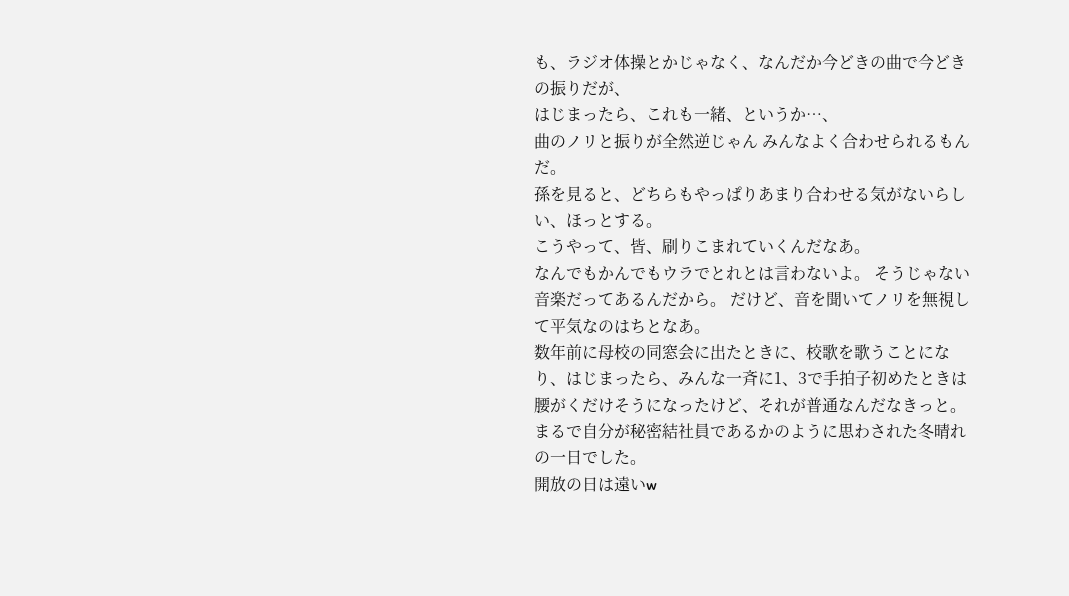も、ラジオ体操とかじゃなく、なんだか今どきの曲で今どきの振りだが、
はじまったら、これも一緒、というか…、
曲のノリと振りが全然逆じゃん みんなよく合わせられるもんだ。
孫を見ると、どちらもやっぱりあまり合わせる気がないらしい、ほっとする。
こうやって、皆、刷りこまれていくんだなあ。
なんでもかんでもウラでとれとは言わないよ。 そうじゃない音楽だってあるんだから。 だけど、音を聞いてノリを無視して平気なのはちとなあ。
数年前に母校の同窓会に出たときに、校歌を歌うことになり、はじまったら、みんな一斉に1、3で手拍子初めたときは腰がくだけそうになったけど、それが普通なんだなきっと。
まるで自分が秘密結社員であるかのように思わされた冬晴れの一日でした。
開放の日は遠いw